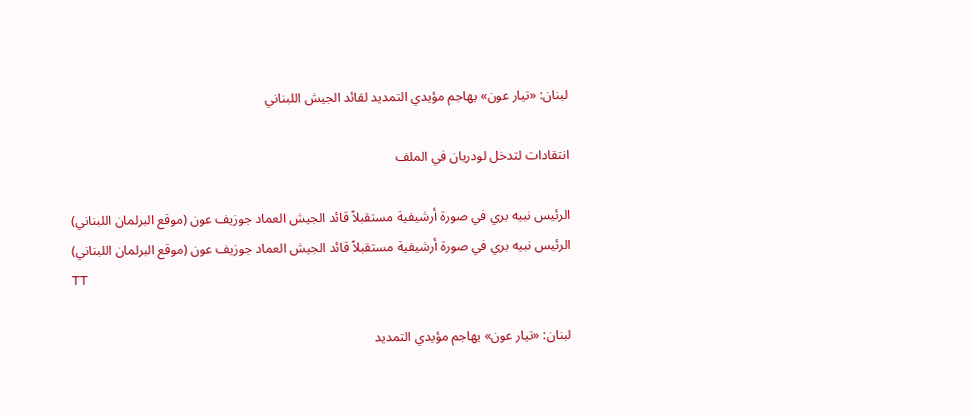لبنان: «تيار عون» يهاجم مؤيدي التمديد لقائد الجيش اللبناني

انتقادات لتدخل لودريان في الملف

الرئيس نبيه بري في صورة أرشيفية مستقبلاً قائد الجيش العماد جوزيف عون (موقع البرلمان اللبناني)
الرئيس نبيه بري في صورة أرشيفية مستقبلاً قائد الجيش العماد جوزيف عون (موقع البرلمان اللبناني)
TT

لبنان: «تيار عون» يهاجم مؤيدي التمديد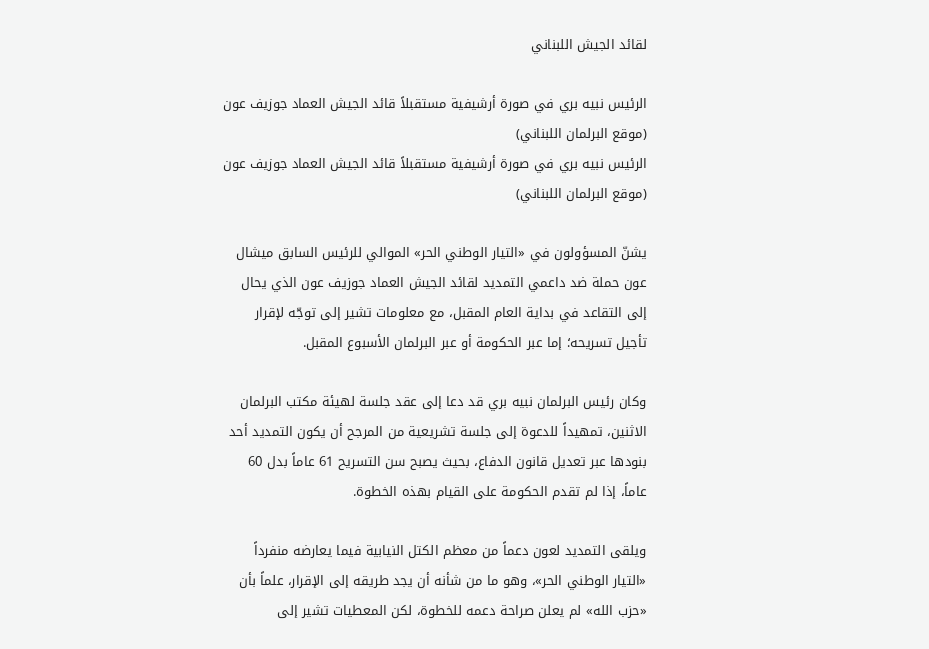لقائد الجيش اللبناني

الرئيس نبيه بري في صورة أرشيفية مستقبلاً قائد الجيش العماد جوزيف عون (موقع البرلمان اللبناني)
الرئيس نبيه بري في صورة أرشيفية مستقبلاً قائد الجيش العماد جوزيف عون (موقع البرلمان اللبناني)

يشنّ المسؤولون في «التيار الوطني الحر» الموالي للرئيس السابق ميشال عون حملة ضد داعمي التمديد لقائد الجيش العماد جوزيف عون الذي يحال إلى التقاعد في بداية العام المقبل، مع معلومات تشير إلى توجّه لإقرار تأجيل تسريحه؛ إما عبر الحكومة أو عبر البرلمان الأسبوع المقبل.

وكان رئيس البرلمان نبيه بري قد دعا إلى عقد جلسة لهيئة مكتب البرلمان الاثنين، تمهيداً للدعوة إلى جلسة تشريعية من المرجح أن يكون التمديد أحد بنودها عبر تعديل قانون الدفاع، بحيث يصبح سن التسريح 61 عاماً بدل 60 عاماً، إذا لم تقدم الحكومة على القيام بهذه الخطوة.

ويلقى التمديد لعون دعماً من معظم الكتل النيابية فيما يعارضه منفرداً «التيار الوطني الحر»، وهو ما من شأنه أن يجد طريقه إلى الإقرار، علماً بأن «حزب الله» لم يعلن صراحة دعمه للخطوة، لكن المعطيات تشير إلى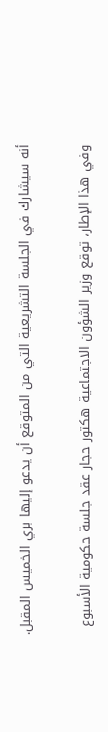أنه سيشارك في الجلسة التشريعية التي من المتوقع أن يدعو إليها بري الخميس المقبل.

وفي هذا الإطار، توقع وزير الشؤون الاجتماعية هكتور حجار عقد جلسة حكومية الأسبوع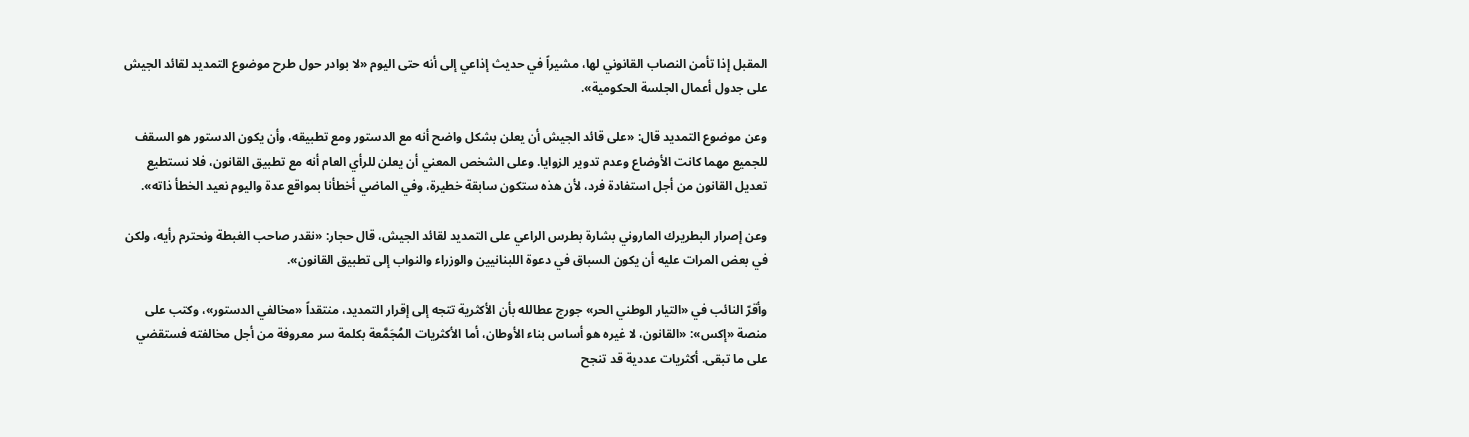المقبل إذا تأمن النصاب القانوني لها، مشيراً في حديث إذاعي إلى أنه حتى اليوم «لا بوادر حول طرح موضوع التمديد لقائد الجيش على جدول أعمال الجلسة الحكومية».

وعن موضوع التمديد قال: «على قائد الجيش أن يعلن بشكل واضح أنه مع الدستور ومع تطبيقه، وأن يكون الدستور هو السقف للجميع مهما كانت الأوضاع وعدم تدوير الزوايا. وعلى الشخص المعني أن يعلن للرأي العام أنه مع تطبيق القانون، فلا نستطيع تعديل القانون من أجل استفادة فرد، لأن هذه ستكون سابقة خطيرة، وفي الماضي أخطأنا بمواقع عدة واليوم نعيد الخطأ ذاته».

وعن إصرار البطريرك الماروني بشارة بطرس الراعي على التمديد لقائد الجيش، قال حجار: «نقدر صاحب الغبطة ونحترم رأيه، ولكن في بعض المرات عليه أن يكون السباق في دعوة اللبنانيين والوزراء والنواب إلى تطبيق القانون».

وأقرّ النائب في «التيار الوطني الحر» جورج عطالله بأن الأكثرية تتجه إلى إقرار التمديد، منتقداً «مخالفي الدستور»، وكتب على منصة «إكس»: «القانون، لا غيره هو أساس بناء الأوطان، أما الأكثريات المُجَمَّعة بكلمة سر معروفة من أجل مخالفته فستقضي على ما تبقى. أكثريات عددية قد تنجح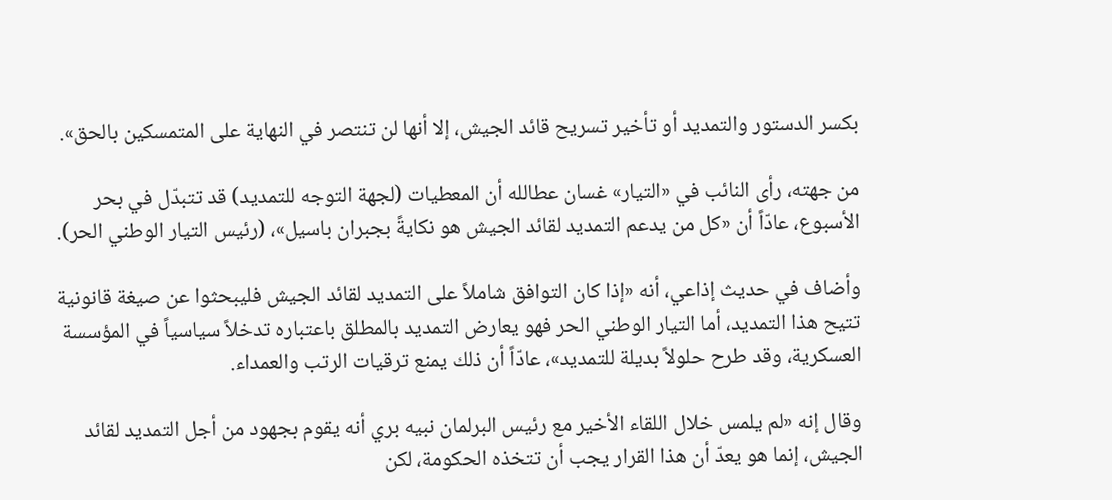بكسر الدستور والتمديد أو تأخير تسريح قائد الجيش، إلا أنها لن تنتصر في النهاية على المتمسكين بالحق».

من جهته، رأى النائب في «التيار» غسان عطالله أن المعطيات (لجهة التوجه للتمديد) قد تتبدّل في بحر الأسبوع، عادّاً أن «كل من يدعم التمديد لقائد الجيش هو نكايةً بجبران باسيل»، (رئيس التيار الوطني الحر).

وأضاف في حديث إذاعي، أنه «إذا كان التوافق شاملاً على التمديد لقائد الجيش فليبحثوا عن صيغة قانونية تتيح هذا التمديد، أما التيار الوطني الحر فهو يعارض التمديد بالمطلق باعتباره تدخلاً سياسياً في المؤسسة العسكرية، وقد طرح حلولاً بديلة للتمديد»، عادّاً أن ذلك يمنع ترقيات الرتب والعمداء.

وقال إنه «لم يلمس خلال اللقاء الأخير مع رئيس البرلمان نبيه بري أنه يقوم بجهود من أجل التمديد لقائد الجيش، إنما هو يعدّ أن هذا القرار يجب أن تتخذه الحكومة، لكن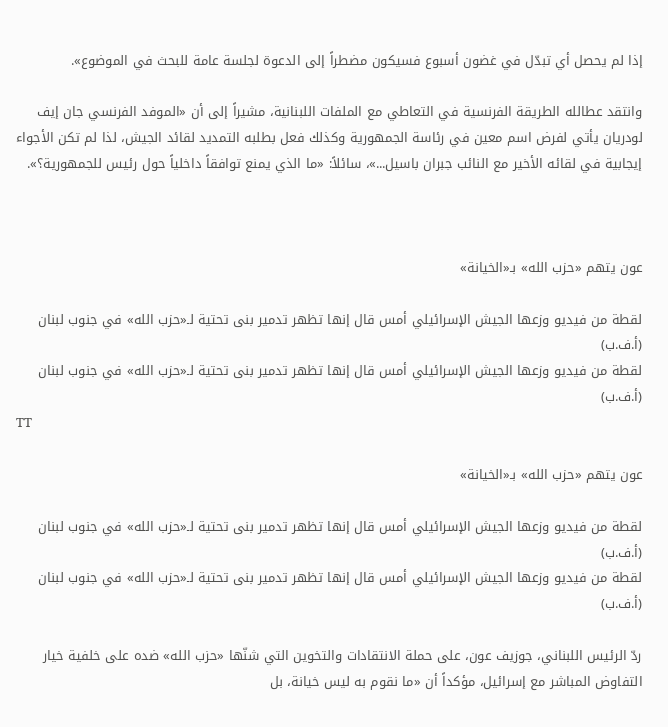إذا لم يحصل أي تبدّل في غضون أسبوع فسيكون مضطراً إلى الدعوة لجلسة عامة للبحث في الموضوع».

وانتقد عطالله الطريقة الفرنسية في التعاطي مع الملفات اللبنانية، مشيراً إلى أن «الموفد الفرنسي جان إيف لودريان يأتي لفرض اسم معين في رئاسة الجمهورية وكذلك فعل بطلبه التمديد لقائد الجيش، لذا لم تكن الأجواء إيجابية في لقائه الأخير مع النائب جبران باسيل...»، سائلاً: «ما الذي يمنع توافقاً داخلياً حول رئيس للجمهورية؟».



عون يتهم «حزب الله» بـ«الخيانة»

لقطة من فيديو وزعها الجيش الإسرائيلي أمس قال إنها تظهر تدمير بنى تحتية لـ«حزب الله» في جنوب لبنان (أ.ف.ب)
لقطة من فيديو وزعها الجيش الإسرائيلي أمس قال إنها تظهر تدمير بنى تحتية لـ«حزب الله» في جنوب لبنان (أ.ف.ب)
TT

عون يتهم «حزب الله» بـ«الخيانة»

لقطة من فيديو وزعها الجيش الإسرائيلي أمس قال إنها تظهر تدمير بنى تحتية لـ«حزب الله» في جنوب لبنان (أ.ف.ب)
لقطة من فيديو وزعها الجيش الإسرائيلي أمس قال إنها تظهر تدمير بنى تحتية لـ«حزب الله» في جنوب لبنان (أ.ف.ب)

ردّ الرئيس اللبناني، جوزيف عون، على حملة الانتقادات والتخوين التي شنّها «حزب الله» ضده على خلفية خيار التفاوض المباشر مع إسرائيل، مؤكداً أن «ما نقوم به ليس خيانة، بل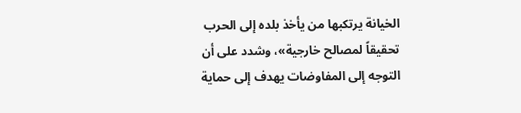الخيانة يرتكبها من يأخذ بلده إلى الحرب تحقيقاً لمصالح خارجية»، وشدد على أن التوجه إلى المفاوضات يهدف إلى حماية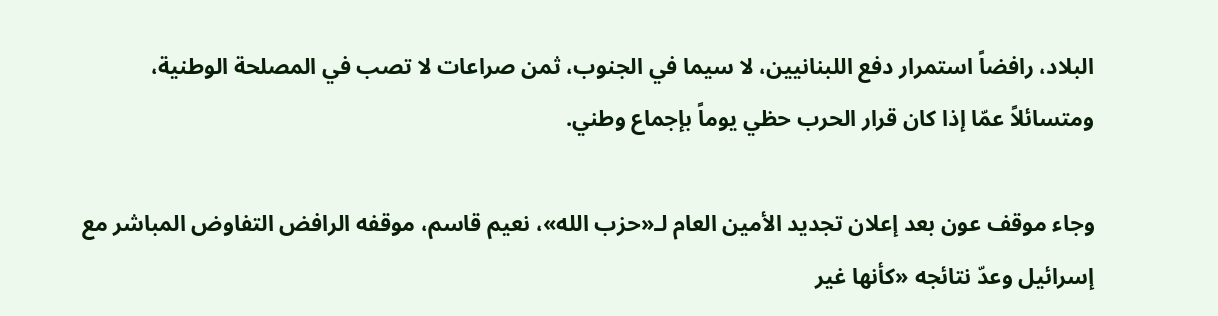البلاد، رافضاً استمرار دفع اللبنانيين، لا سيما في الجنوب، ثمن صراعات لا تصب في المصلحة الوطنية، ومتسائلاً عمّا إذا كان قرار الحرب حظي يوماً بإجماع وطني.

وجاء موقف عون بعد إعلان تجديد الأمين العام لـ«حزب الله»، نعيم قاسم، موقفه الرافض التفاوض المباشر مع إسرائيل وعدّ نتائجه «كأنها غير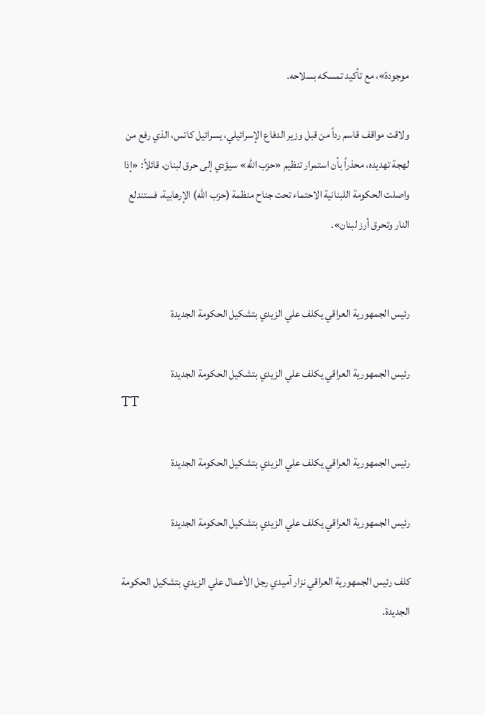موجودة»، مع تأكيد تمسكه بسلاحه.

ولاقت مواقف قاسم رداً من قبل وزير الدفاع الإسرائيلي، يسرائيل كاتس، الذي رفع من لهجة تهديده، محذراً بأن استمرار تنظيم «حزب الله» سيؤدي إلى حرق لبنان، قائلاً: «إذا واصلت الحكومة اللبنانية الاحتماء تحت جناح منظمة (حزب الله) الإرهابية، فستندلع النار وتحرق أرز لبنان».


رئيس الجمهورية العراقي يكلف علي الزيدي بتشكيل الحكومة الجديدة

رئيس الجمهورية العراقي يكلف علي الزيدي بتشكيل الحكومة الجديدة
TT

رئيس الجمهورية العراقي يكلف علي الزيدي بتشكيل الحكومة الجديدة

رئيس الجمهورية العراقي يكلف علي الزيدي بتشكيل الحكومة الجديدة

كلف رئيس الجمهورية العراقي نزار آميدي رجل الأعمال علي الزيدي بتشكيل الحكومة الجديدة.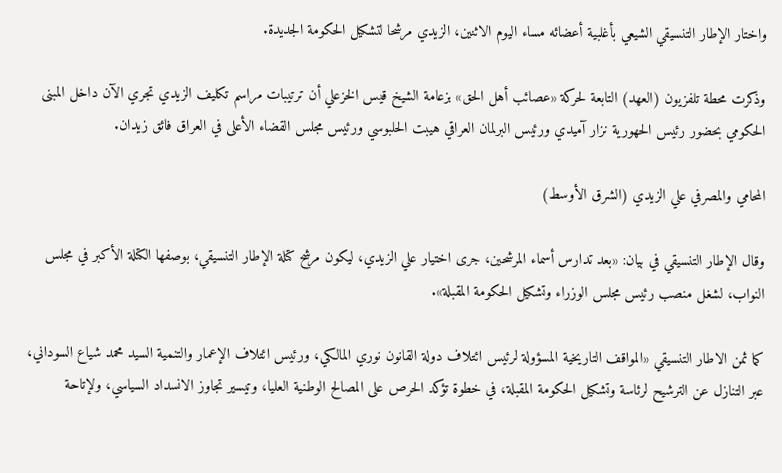واختار الإطار التنسيقي الشيعي بأغلبية أعضائه مساء اليوم الاثنين، الزيدي مرشحا لتشكيل الحكومة الجديدة.

وذكرت محطة تلفزيون (العهد) التابعة لحركة «عصائب أهل الحق» بزعامة الشيخ قيس الخزعلي أن ترتيبات مراسم تكليف الزيدي تجري الآن داخل المبنى الحكومي بحضور رئيس الحهورية نزار آميدي ورئيس البرلمان العراقي هيبت الحلبوسي ورئيس مجلس القضاء الأعلى في العراق فائق زيدان.

المحامي والمصرفي علي الزيدي (الشرق الأوسط)

وقال الإطار التنسيقي في بيان: «بعد تدارس أسماء المرشحين، جرى اختيار علي الزيدي، ليكون مرشح كتلة الإطار التنسيقي، بوصفها الكتلة الأكبر في مجلس النواب، لشغل منصب رئيس مجلس الوزراء وتشكيل الحكومة المقبلة».

كما ثمن الاطار التنسيقي «المواقف التاريخية المسؤولة لرئيس ائتلاف دولة القانون نوري المالكي، ورئيس ائتلاف الإعمار والتنمية السيد محمد شياع السوداني، عبر التنازل عن الترشيح لرئاسة وتشكيل الحكومة المقبلة، في خطوة تؤكد الحرص على المصالح الوطنية العليا، وتيسير تجاوز الانسداد السياسي، ولإتاحة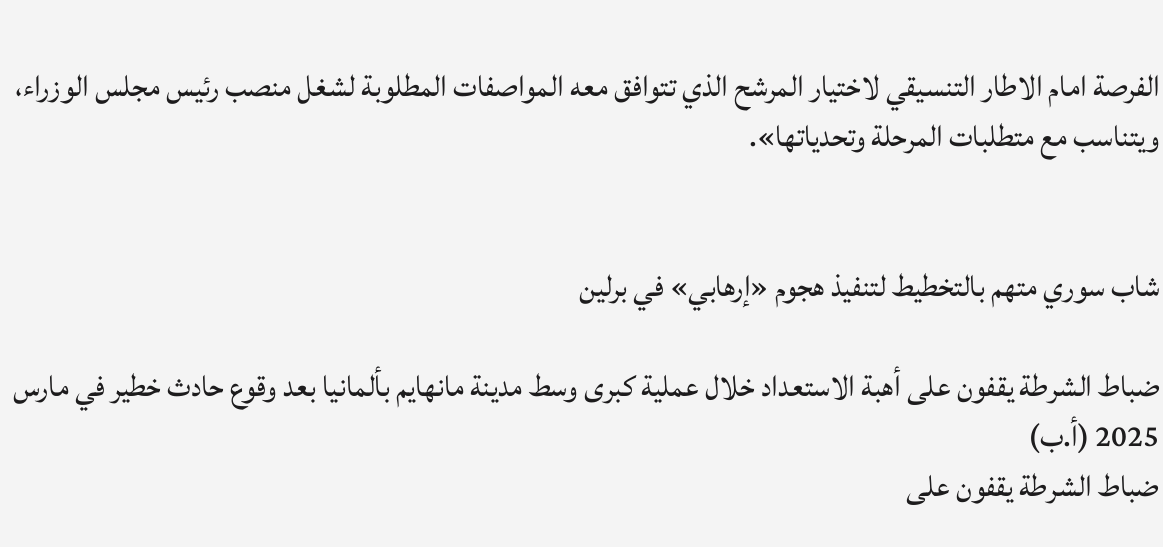الفرصة امام الاطار التنسيقي لاختيار المرشح الذي تتوافق معه المواصفات المطلوبة لشغل منصب رئيس مجلس الوزراء، ويتناسب مع متطلبات المرحلة وتحدياتها».


شاب سوري متهم بالتخطيط لتنفيذ هجوم «إرهابي» في برلين

ضباط الشرطة يقفون على أهبة الاستعداد خلال عملية كبرى وسط مدينة مانهايم بألمانيا بعد وقوع حادث خطير في مارس 2025 (أ.ب)
ضباط الشرطة يقفون على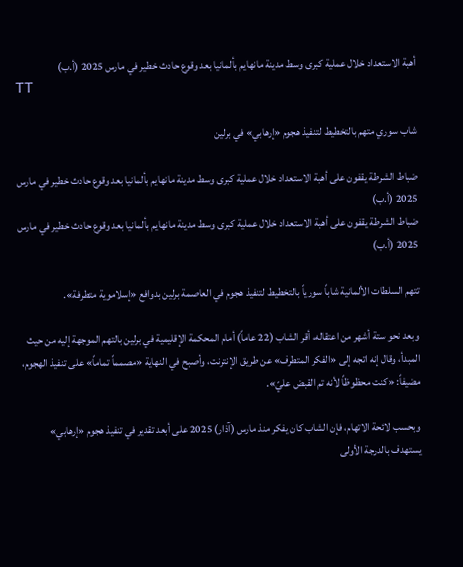أهبة الاستعداد خلال عملية كبرى وسط مدينة مانهايم بألمانيا بعد وقوع حادث خطير في مارس 2025 (أ.ب)
TT

شاب سوري متهم بالتخطيط لتنفيذ هجوم «إرهابي» في برلين

ضباط الشرطة يقفون على أهبة الاستعداد خلال عملية كبرى وسط مدينة مانهايم بألمانيا بعد وقوع حادث خطير في مارس 2025 (أ.ب)
ضباط الشرطة يقفون على أهبة الاستعداد خلال عملية كبرى وسط مدينة مانهايم بألمانيا بعد وقوع حادث خطير في مارس 2025 (أ.ب)

تتهم السلطات الألمانية شاباً سورياً بالتخطيط لتنفيذ هجوم في العاصمة برلين بدوافع «إسلاموية متطرفة».

وبعد نحو ستة أشهر من اعتقاله، أقر الشاب (22 عاماً) أمام المحكمة الإقليمية في برلين بالتهم الموجهة إليه من حيث المبدأ، وقال إنه اتجه إلى «الفكر المتطرف» عن طريق الإنترنت، وأصبح في النهاية «مصمماً تماماً» على تنفيذ الهجوم، مضيفاً: «كنت محظوظاً لأنه تم القبض عليّ».

وبحسب لائحة الاتهام، فإن الشاب كان يفكر منذ مارس (آذار) 2025 على أبعد تقدير في تنفيذ هجوم «إرهابي» يستهدف بالدرجة الأولى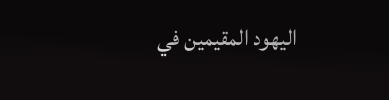اليهود المقيمين في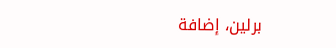برلين، إضافة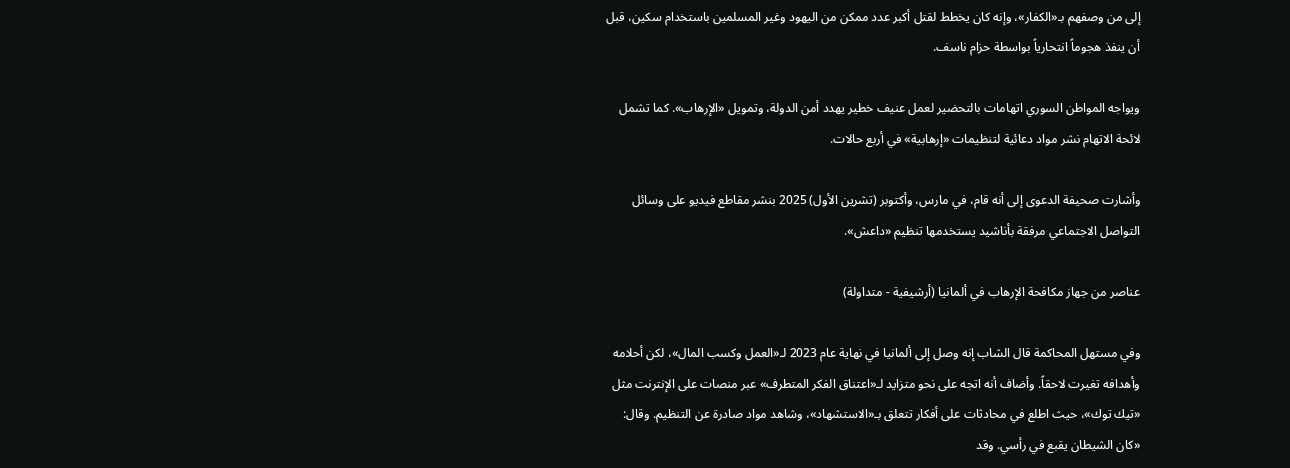إلى من وصفهم بـ«الكفار»، وإنه كان يخطط لقتل أكبر عدد ممكن من اليهود وغير المسلمين باستخدام سكين، قبل أن ينفذ هجوماً انتحارياً بواسطة حزام ناسف.

ويواجه المواطن السوري اتهامات بالتحضير لعمل عنيف خطير يهدد أمن الدولة، وتمويل «الإرهاب». كما تشمل لائحة الاتهام نشر مواد دعائية لتنظيمات «إرهابية» في أربع حالات.

وأشارت صحيفة الدعوى إلى أنه قام، في مارس، وأكتوبر (تشرين الأول) 2025 بنشر مقاطع فيديو على وسائل التواصل الاجتماعي مرفقة بأناشيد يستخدمها تنظيم «داعش».

عناصر من جهاز مكافحة الإرهاب في ألمانيا (أرشيفية - متداولة)

وفي مستهل المحاكمة قال الشاب إنه وصل إلى ألمانيا في نهاية عام 2023 لـ«العمل وكسب المال»، لكن أحلامه وأهدافه تغيرت لاحقاً. وأضاف أنه اتجه على نحو متزايد لـ«اعتناق الفكر المتطرف» عبر منصات على الإنترنت مثل «تيك توك»، حيث اطلع في محادثات على أفكار تتعلق بـ«الاستشهاد»، وشاهد مواد صادرة عن التنظيم. وقال: «كان الشيطان يقبع في رأسي. وقد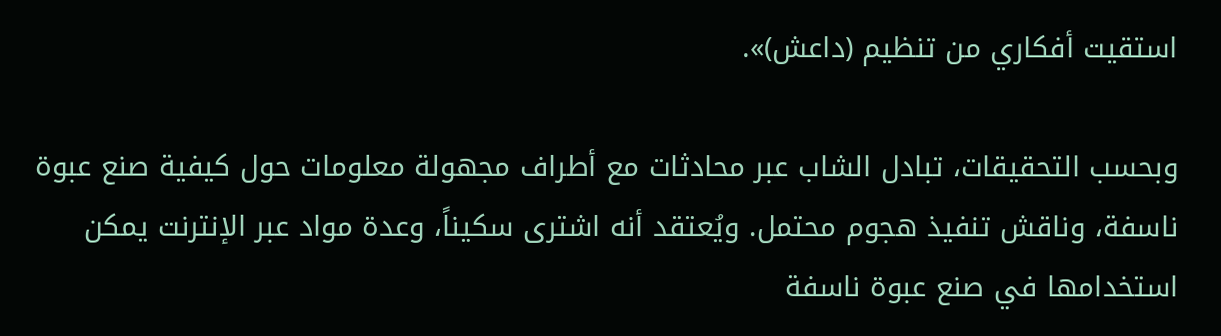استقيت أفكاري من تنظيم (داعش)».

وبحسب التحقيقات، تبادل الشاب عبر محادثات مع أطراف مجهولة معلومات حول كيفية صنع عبوة ناسفة، وناقش تنفيذ هجوم محتمل. ويُعتقد أنه اشترى سكيناً، وعدة مواد عبر الإنترنت يمكن استخدامها في صنع عبوة ناسفة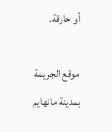أو حارقة.

موقع الجريمة بمدينة مانهايم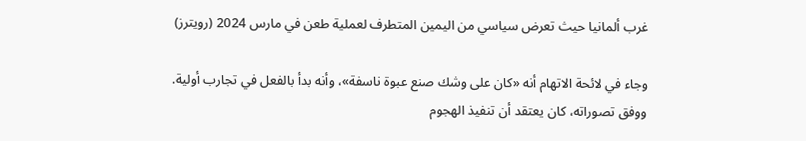غرب ألمانيا حيث تعرض سياسي من اليمين المتطرف لعملية طعن في مارس 2024 (رويترز)

وجاء في لائحة الاتهام أنه «كان على وشك صنع عبوة ناسفة»، وأنه بدأ بالفعل في تجارب أولية. ووفق تصوراته، كان يعتقد أن تنفيذ الهجوم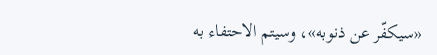«سيكفّر عن ذنوبه»، وسيتم الاحتفاء به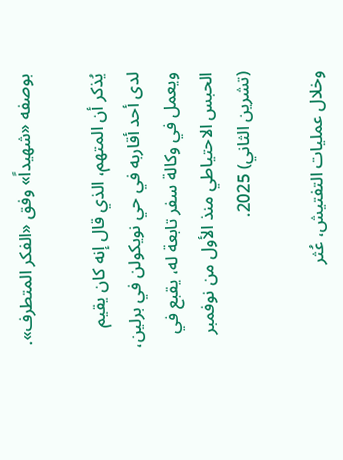بوصفه «شهيداً» وفق «الفكر المتطرف».

يُذكر أن المتهم، الذي قال إنه كان يقيم لدى أحد أقاربه في حي نويكولن في برلين، ويعمل في وكالة سفر تابعة له، يقبع في الحبس الاحتياطي منذ الأول من نوفمبر (تشرين الثاني) 2025.

وخلال عمليات التفتيش، عُثر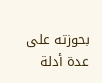بحوزته على عدة أدلة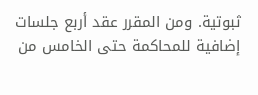ثبوتية. ومن المقرر عقد أربع جلسات إضافية للمحاكمة حتى الخامس من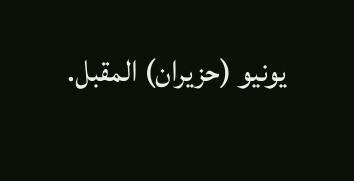يونيو (حزيران) المقبل.